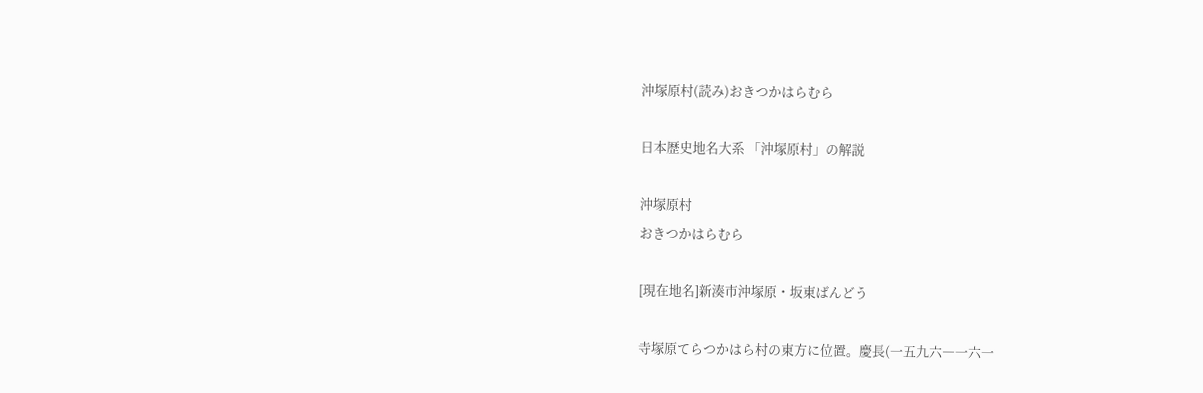沖塚原村(読み)おきつかはらむら

日本歴史地名大系 「沖塚原村」の解説

沖塚原村
おきつかはらむら

[現在地名]新湊市沖塚原・坂東ばんどう

寺塚原てらつかはら村の東方に位置。慶長(一五九六―一六一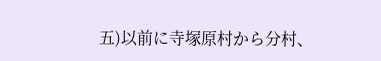五)以前に寺塚原村から分村、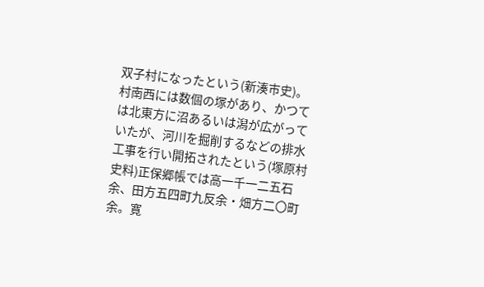双子村になったという(新湊市史)。村南西には数個の塚があり、かつては北東方に沼あるいは潟が広がっていたが、河川を掘削するなどの排水工事を行い開拓されたという(塚原村史料)正保郷帳では高一千一二五石余、田方五四町九反余・畑方二〇町余。寛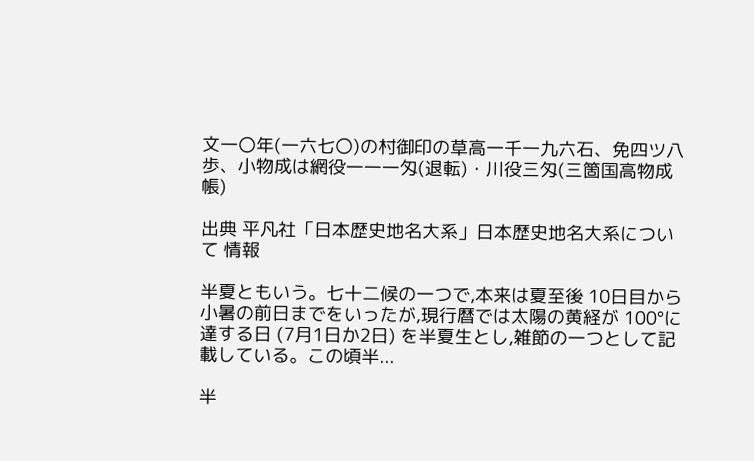文一〇年(一六七〇)の村御印の草高一千一九六石、免四ツ八歩、小物成は網役一一一匁(退転)・川役三匁(三箇国高物成帳)

出典 平凡社「日本歴史地名大系」日本歴史地名大系について 情報

半夏ともいう。七十二候の一つで,本来は夏至後 10日目から小暑の前日までをいったが,現行暦では太陽の黄経が 100°に達する日 (7月1日か2日) を半夏生とし,雑節の一つとして記載している。この頃半...

半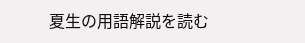夏生の用語解説を読む